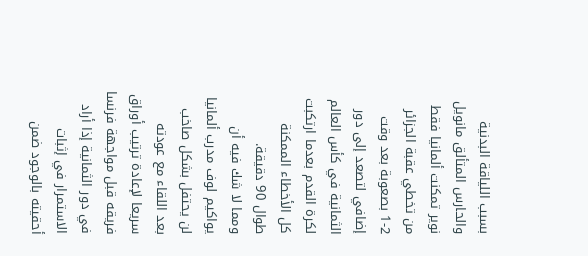بسبب اللياقة البدنية والحارس المتألق مانويل نوير تمكنت ألمانيا فقط من تخطي عقبة الجزائر 2-1 بصعوبة بعد وقت إضافي لتصعد إلى دور الثمانية في كأس العالم لكرة القدم بعدما ارتكبت كل الأخطاء الممكنة طوال 90 دقيقة.
ومما لا شك فيه أن يواكيم لوف مدرب ألمانيا لن يحتفل بشكل صاخب بعد اللقاء مع عودته سريعا لإعادة ترتيب أوراق فريقه قبل مواجهة فرنسا في دور الثمانية إذا أراد الاستمرار في إثبات أحقيته بالوجود ضمن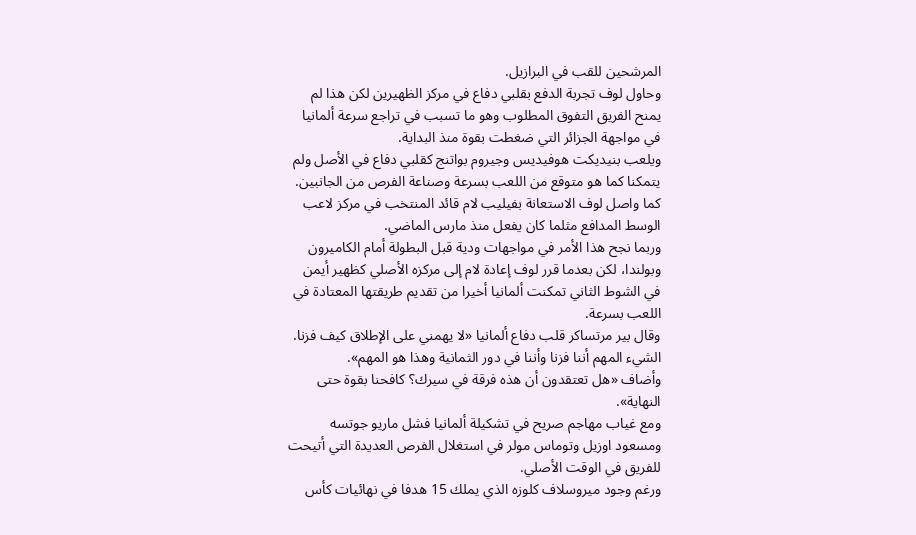المرشحين للقب في البرازيل.
وحاول لوف تجربة الدفع بقلبي دفاع في مركز الظهيرين لكن هذا لم يمنح الفريق التفوق المطلوب وهو ما تسبب في تراجع سرعة ألمانيا في مواجهة الجزائر التي ضغطت بقوة منذ البداية.
ويلعب بنيديكت هوفيديس وجيروم بواتنج كقلبي دفاع في الأصل ولم يتمكنا كما هو متوقع من اللعب بسرعة وصناعة الفرص من الجانبين.
كما واصل لوف الاستعانة بفيليب لام قائد المنتخب في مركز لاعب الوسط المدافع مثلما كان يفعل منذ مارس الماضي.
وربما نجح هذا الأمر في مواجهات ودية قبل البطولة أمام الكاميرون وبولندا، لكن بعدما قرر لوف إعادة لام إلى مركزه الأصلي كظهير أيمن في الشوط الثاني تمكنت ألمانيا أخيرا من تقديم طريقتها المعتادة في اللعب بسرعة.
وقال بير مرتساكر قلب دفاع ألمانيا «لا يهمني على الإطلاق كيف فزنا. الشيء المهم أننا فزنا وأننا في دور الثمانية وهذا هو المهم».
وأضاف «هل تعتقدون أن هذه فرقة في سيرك؟ كافحنا بقوة حتى النهاية».
ومع غياب مهاجم صريح في تشكيلة ألمانيا فشل ماريو جوتسه ومسعود اوزيل وتوماس مولر في استغلال الفرص العديدة التي أتيحت للفريق في الوقت الأصلي.
ورغم وجود ميروسلاف كلوزه الذي يملك 15 هدفا في نهائيات كأس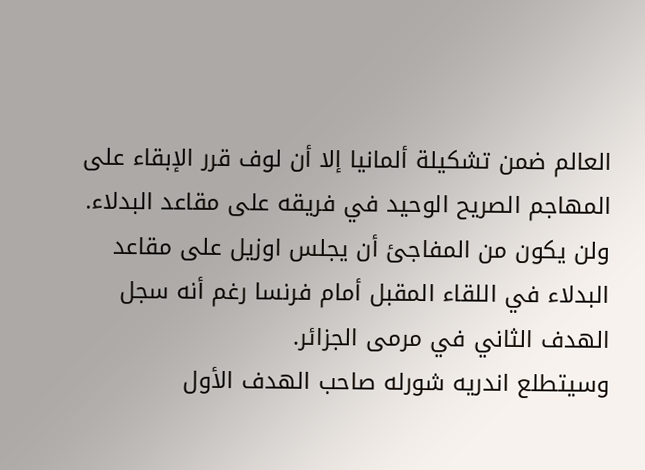العالم ضمن تشكيلة ألمانيا إلا أن لوف قرر الإبقاء على المهاجم الصريح الوحيد في فريقه على مقاعد البدلاء.
ولن يكون من المفاجئ أن يجلس اوزيل على مقاعد البدلاء في اللقاء المقبل أمام فرنسا رغم أنه سجل الهدف الثاني في مرمى الجزائر.
وسيتطلع اندريه شورله صاحب الهدف الأول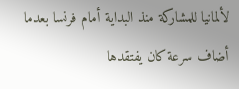لألمانيا للمشاركة منذ البداية أمام فرنسا بعدما أضاف سرعة كان يفتقدها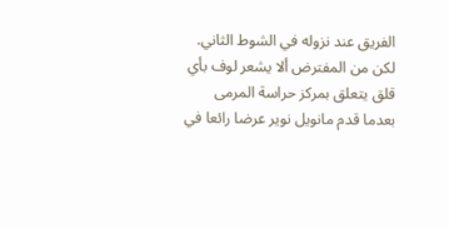الفريق عند نزوله في الشوط الثاني.
لكن من المفترض ألا يشعر لوف بأي قلق يتعلق بمركز حراسة المرمى بعدما قدم مانويل نوير عرضا رائعا في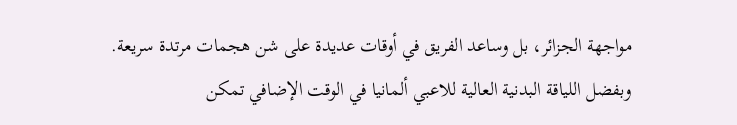مواجهة الجزائر، بل وساعد الفريق في أوقات عديدة على شن هجمات مرتدة سريعة.
وبفضل اللياقة البدنية العالية للاعبي ألمانيا في الوقت الإضافي تمكن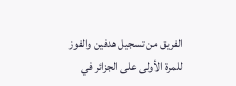الفريق من تسجيل هدفين والفوز للمرة الأولى على الجزائر في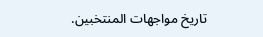تاريخ مواجهات المنتخبين.